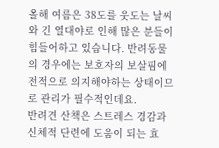올해 여름은 38도를 웃도는 날씨와 긴 열대야로 인해 많은 분들이 힘들어하고 있습니다. 반려동물의 경우에는 보호자의 보살핌에 전적으로 의지해야하는 상태이므로 관리가 필수적인데요.
반려견 산책은 스트레스 경감과 신체적 단련에 도움이 되는 효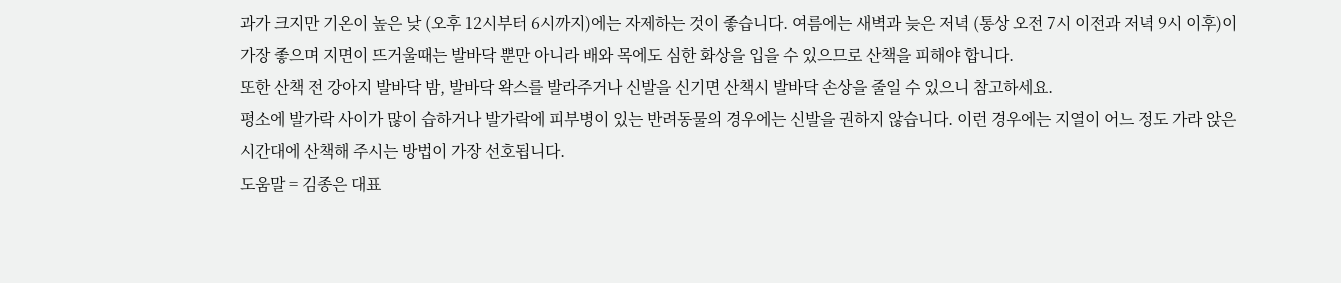과가 크지만 기온이 높은 낮 (오후 12시부터 6시까지)에는 자제하는 것이 좋습니다. 여름에는 새벽과 늦은 저녁 (통상 오전 7시 이전과 저녁 9시 이후)이 가장 좋으며 지면이 뜨거울때는 발바닥 뿐만 아니라 배와 목에도 심한 화상을 입을 수 있으므로 산책을 피해야 합니다.
또한 산책 전 강아지 발바닥 밤, 발바닥 왁스를 발라주거나 신발을 신기면 산책시 발바닥 손상을 줄일 수 있으니 참고하세요.
평소에 발가락 사이가 많이 습하거나 발가락에 피부병이 있는 반려동물의 경우에는 신발을 권하지 않습니다. 이런 경우에는 지열이 어느 정도 가라 앉은 시간대에 산책해 주시는 방법이 가장 선호됩니다.
도움말 = 김종은 대표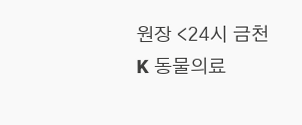원장 <24시 금천 K 동물의료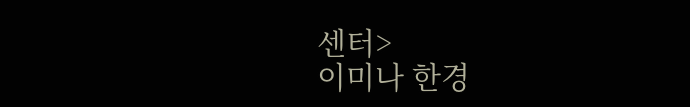센터>
이미나 한경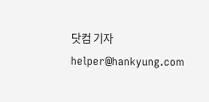닷컴 기자 helper@hankyung.com